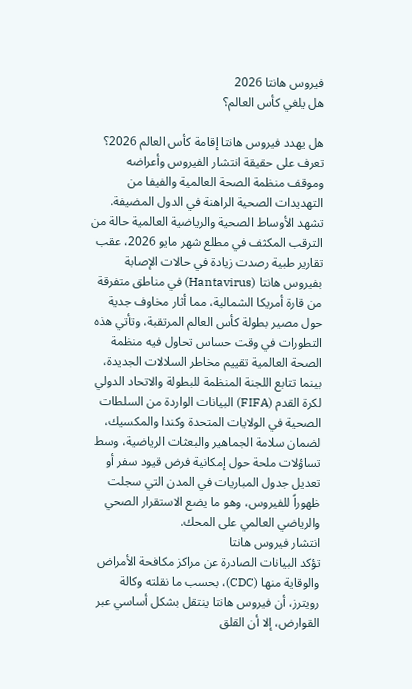فيروس هانتا 2026
هل يلغي كأس العالم؟

هل يهدد فيروس هانتا إقامة كأس العالم 2026؟ تعرف على حقيقة انتشار الفيروس وأعراضه وموقف منظمة الصحة العالمية والفيفا من التهديدات الصحية الراهنة في الدول المضيفة.
تشهد الأوساط الصحية والرياضية العالمية حالة من الترقب المكثف في مطلع شهر مايو 2026، عقب تقارير طبية رصدت زيادة في حالات الإصابة بفيروس هانتا (Hantavirus) في مناطق متفرقة من قارة أمريكا الشمالية، مما أثار مخاوف جدية حول مصير بطولة كأس العالم المرتقبة، وتأتي هذه التطورات في وقت حساس تحاول فيه منظمة الصحة العالمية تقييم مخاطر السلالات الجديدة، بينما تتابع اللجنة المنظمة للبطولة والاتحاد الدولي لكرة القدم (FIFA) البيانات الواردة من السلطات الصحية في الولايات المتحدة وكندا والمكسيك، لضمان سلامة الجماهير والبعثات الرياضية، وسط تساؤلات ملحة حول إمكانية فرض قيود سفر أو تعديل جدول المباريات في المدن التي سجلت ظهوراً للفيروس، وهو ما يضع الاستقرار الصحي والرياضي العالمي على المحك.
انتشار فيروس هانتا
تؤكد البيانات الصادرة عن مراكز مكافحة الأمراض والوقاية منها (CDC)، بحسب ما نقلته وكالة رويترز، أن فيروس هانتا ينتقل بشكل أساسي عبر القوارض، إلا أن القلق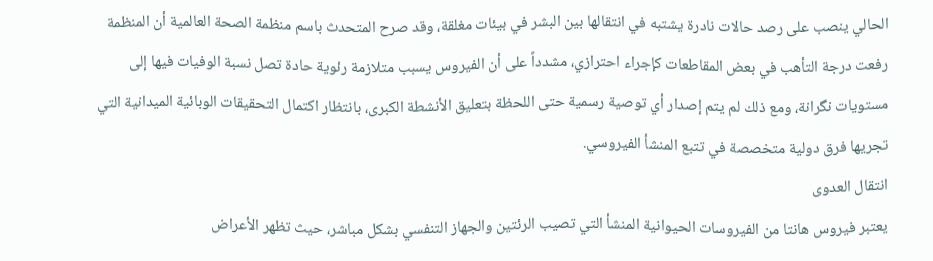الحالي ينصب على رصد حالات نادرة يشتبه في انتقالها بين البشر في بيئات مغلقة، وقد صرح المتحدث باسم منظمة الصحة العالمية أن المنظمة رفعت درجة التأهب في بعض المقاطعات كإجراء احترازي، مشدداً على أن الفيروس يسبب متلازمة رئوية حادة تصل نسبة الوفيات فيها إلى مستويات نگرانة، ومع ذلك لم يتم إصدار أي توصية رسمية حتى اللحظة بتعليق الأنشطة الكبرى، بانتظار اكتمال التحقيقات الوبائية الميدانية التي تجريها فرق دولية متخصصة في تتبع المنشأ الفيروسي.
انتقال العدوى
يعتبر فيروس هانتا من الفيروسات الحيوانية المنشأ التي تصيب الرئتين والجهاز التنفسي بشكل مباشر، حيث تظهر الأعراض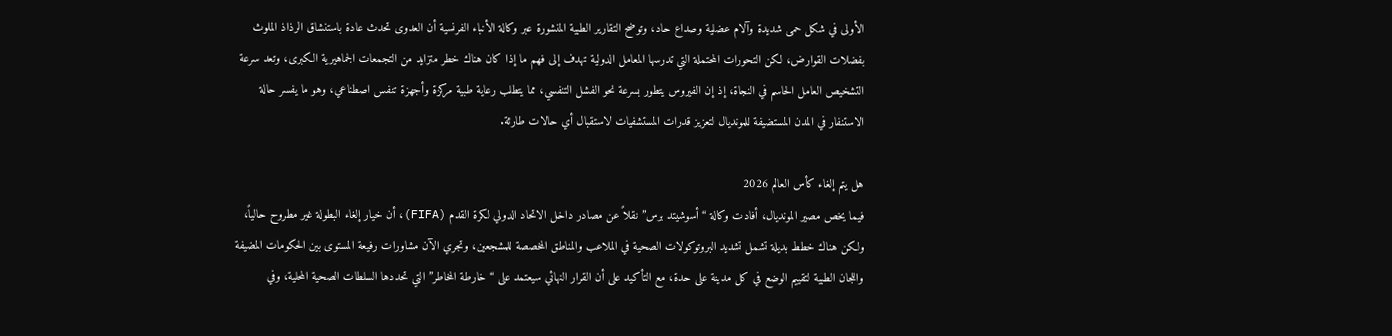الأولى في شكل حمى شديدة وآلام عضلية وصداع حاد، وتوضح التقارير الطبية المنشورة عبر وكالة الأنباء الفرنسية أن العدوى تحدث عادة باستنشاق الرذاذ الملوث بفضلات القوارض، لكن التحورات المحتملة التي تدرسها المعامل الدولية تهدف إلى فهم ما إذا كان هناك خطر متزايد من التجمعات الجماهيرية الكبرى، وتعد سرعة التشخيص العامل الحاسم في النجاة، إذ إن الفيروس يتطور بسرعة نحو الفشل التنفسي، مما يتطلب رعاية طبية مركزة وأجهزة تنفس اصطناعي، وهو ما يفسر حالة الاستنفار في المدن المستضيفة للمونديال لتعزيز قدرات المستشفيات لاستقبال أي حالات طارئة.

هل يتم إلغاء كأس العالم 2026
فيما يخص مصير المونديال، أفادت وكالة “أسوشيتد برس” نقلاً عن مصادر داخل الاتحاد الدولي لكرة القدم (FIFA)، أن خيار إلغاء البطولة غير مطروح حالياً، ولكن هناك خطط بديلة تشمل تشديد البروتوكولات الصحية في الملاعب والمناطق المخصصة للمشجعين، وتجري الآن مشاورات رفيعة المستوى بين الحكومات المضيفة واللجان الطبية لتقييم الوضع في كل مدينة على حدة، مع التأكيد على أن القرار النهائي سيعتمد على “خارطة المخاطر” التي تحددها السلطات الصحية المحلية، وفي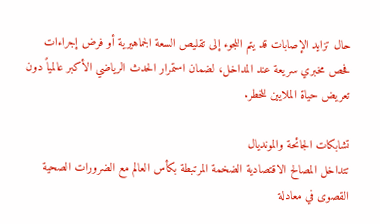حال تزايد الإصابات قد يتم اللجوء إلى تقليص السعة الجماهيرية أو فرض إجراءات فحص مخبري سريعة عند المداخل، لضمان استمرار الحدث الرياضي الأكبر عالمياً دون تعريض حياة الملايين للخطر.

تشابكات الجائحة والمونديال
تتداخل المصالح الاقتصادية الضخمة المرتبطة بكأس العالم مع الضرورات الصحية القصوى في معادلة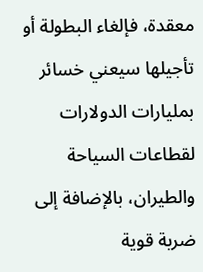معقدة، فإلغاء البطولة أو تأجيلها سيعني خسائر بمليارات الدولارات لقطاعات السياحة والطيران، بالإضافة إلى ضربة قوية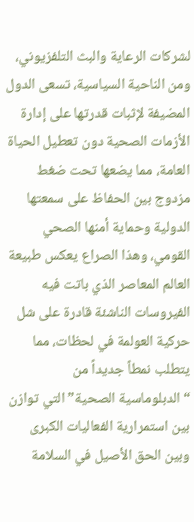لشركات الرعاية والبث التلفزيوني، ومن الناحية السياسية، تسعى الدول المضيفة لإثبات قدرتها على إدارة الأزمات الصحية دون تعطيل الحياة العامة، مما يضعها تحت ضغط مزدوج بين الحفاظ على سمعتها الدولية وحماية أمنها الصحي القومي، وهذا الصراع يعكس طبيعة العالم المعاصر الذي باتت فيه الفيروسات الناشئة قادرة على شل حركية العولمة في لحظات، مما يتطلب نمطاً جديداً من “الدبلوماسية الصحية” التي توازن بين استمرارية الفعاليات الكبرى وبين الحق الأصيل في السلامة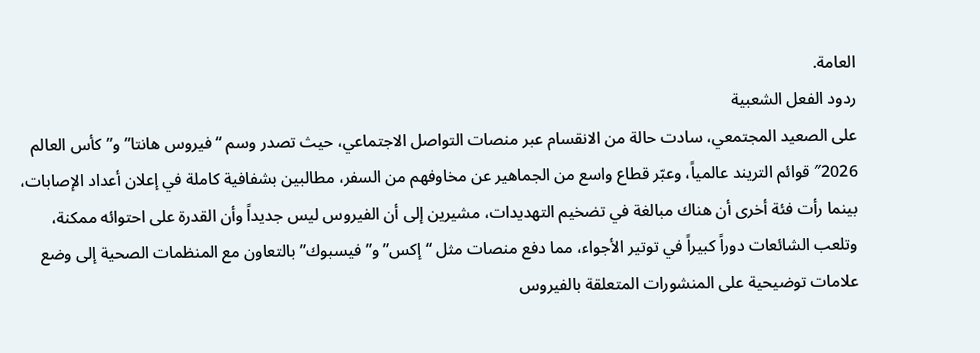العامة.
ردود الفعل الشعبية
على الصعيد المجتمعي، سادت حالة من الانقسام عبر منصات التواصل الاجتماعي، حيث تصدر وسم “فيروس هانتا” و”كأس العالم 2026″ قوائم التريند عالمياً، وعبّر قطاع واسع من الجماهير عن مخاوفهم من السفر، مطالبين بشفافية كاملة في إعلان أعداد الإصابات، بينما رأت فئة أخرى أن هناك مبالغة في تضخيم التهديدات، مشيرين إلى أن الفيروس ليس جديداً وأن القدرة على احتوائه ممكنة، وتلعب الشائعات دوراً كبيراً في توتير الأجواء، مما دفع منصات مثل “إكس” و”فيسبوك” بالتعاون مع المنظمات الصحية إلى وضع علامات توضيحية على المنشورات المتعلقة بالفيروس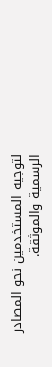لتوجيه المستخدمين نحو المصادر الرسمية والموثقة.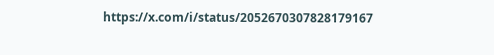https://x.com/i/status/2052670307828179167